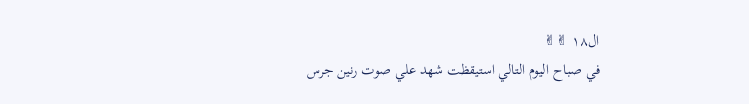ال١٨ ✌✌
في صباح اليوم التالي استيقظت شهد علي صوت رنين جرس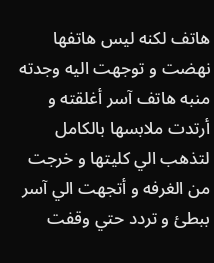هاتف لكنه ليس هاتفها نهضت و توجهت اليه وجدته منبه هاتف آسر أغلقته و أرتدت ملابسها بالكامل لتذهب الي كليتها و خرجت من الغرفه و أتجهت الي آسر ببطئ و تردد حتي وقفت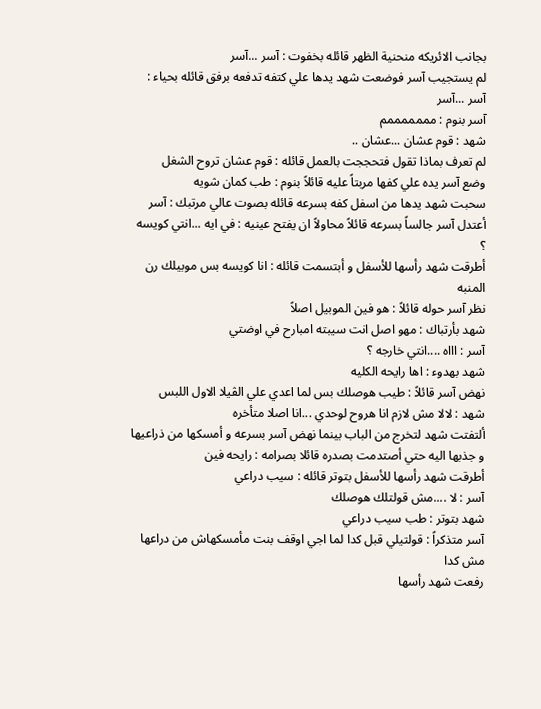بجانب الائريكه منحنية الظهر قائله بخفوت : آسر ...آسر
لم يستجيب آسر فوضعت شهد يدها علي كتفه تدفعه برفق قائله بحياء : آسر ...آسر
آسر بنوم : مممممممم
شهد : قوم عشان ...عشان ..
لم تعرف بماذا تقول فتحججت بالعمل قائله : قوم عشان تروح الشغل
وضع آسر يده علي كفها مربتاً عليه قائلاً بنوم : طب كمان شويه
سحبت شهد يدها من اسفل كفه بسرعه قائله بصوت عالي مرتبك : آسر
أعتدل آسر جالساً بسرعه قائلاً محاولاً ان يفتح عينيه : في ايه ...انتي كويسه ؟
أطرقت شهد رأسها للأسفل و أبتسمت قائله : انا كويسه بس موبيلك رن المنبه
نظر آسر حوله قائلاً : هو فين الموبيل اصلاً
شهد بأرتباك : مهو اصل انت سيبته امبارح في اوضتي
آسر : اااه ....انتي خارجه ؟
شهد بهدوء : اها رايحه الكليه
نهض آسر قائلاً : طيب هوصلك بس لما اعدي علي الڤيلا الاول اللبس
شهد : لالا مش لازم انا هروح لوحدي ...انا اصلا متأخره
ألتفتت شهد لتخرج من الباب بينما نهض آسر بسرعه و أمسكها من ذراعيها و جذبها اليه حتي أصتدمت بصدره قائلا بصرامه : رايحه فين
أطرقت شهد رأسها للأسفل بتوتر قائله : سيب دراعي
آسر : لا ....مش قولتلك هوصلك
شهد بتوتر : طب سيب دراعي
آسر متذكراً : قولتيلي قبل كدا لما اجي اوقف بنت مأمسكهاش من دراعها مش كدا
رفعت شهد رأسها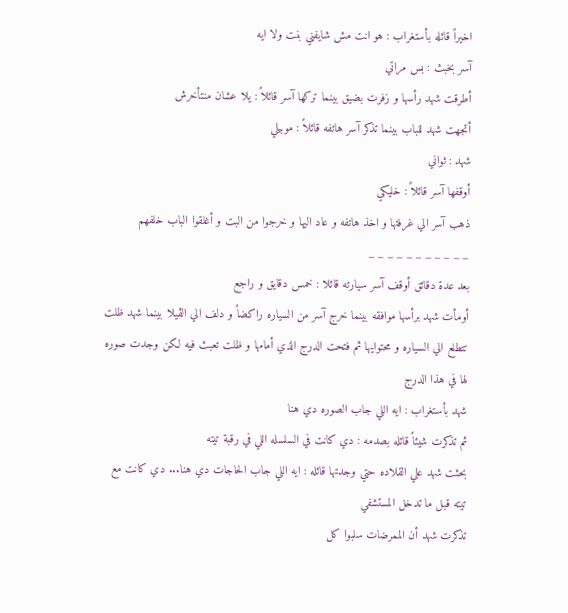اخيراً قائله بأستغراب : هو انت مش شايفني بنت ولا ايه
آسر بخبث : بس مراتي
أطرقت شهد رأسها و زفرت بضيق بينما تركها آسر قائلاً : يلا عشان منتأخرش
أتجهت شهد للباب بينما تذكر آسر هاتفه قائلاً : موبيلي
شهد : ثواني
أوقفها آسر قائلاً : خليكي
ذهب آسر الي غرفتها و اخذ هاتفه و عاد اليها و خرجوا من البت و أغلقوا الباب خلفهم
_ _ _ _ _ _ _ _ _ _ _
بعد عدة دقائق أوقف آسر سيارته قائلا : خمس دقايق و راجع
أومأت شهد برأسها موافقه بينما خرج آسر من السياره راكضاً و دلف الي الڤيلا بينما شهد ظلت تتطلع الي السياره و محتوايها ثم فتحت الدرج الذي أمامها و ظلت تعبث فيه لكن وجدت صوره لها في هذا الدرج
شهد بأستغراب : ايه اللي جاب الصوره دي هنا
ثم تذكرت شيئاً قائله بصدمه : دي كانت في السلسله اللي في رقبة تيته
بحثت شهد علي القلاده حتي وجدتها قائله : ايه اللي جاب الحاجات دي هنا... دي كانت مع تيته قبل ما تدخل المستشفي
تذكرت شهد أن الممرضات سلبوا كل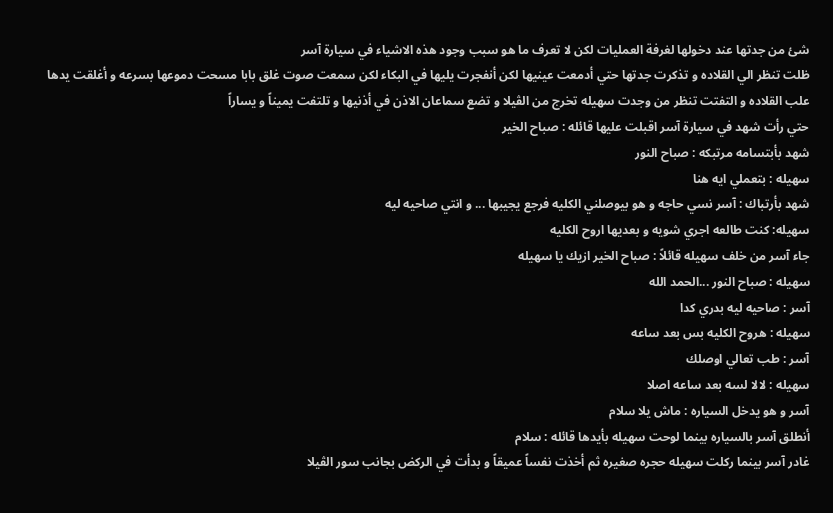شئ من جدتها عند دخولها لغرفة العمليات لكن لا تعرف ما هو سبب وجود هذه الاشياء في سيارة آسر
ظلت تنظر الي القلاده و تذكرت جدتها حتي أدمعت عينيها لكن أنفجرت يليها في البكاء لكن سمعت صوت غلق بابا مسحت دموعها بسرعه و أغلقت يدها علب القلاده و التفتت تنظر من وجدت سهيله تخرج من الڤيلا و تضع سماعان الاذن في أذنيها و تلتفت يميناً و يساراً
حتي رأت شهد في سيارة آسر اقبلت عليها قائله : صباح الخير
شهد بأبتسامه مرتبكه : صباح النور
سهيله : بتعملي ايه هنا
شهد بأرتباك : آسر نسي حاجه و هو بيوصلني الكليه فرجع يجيبها ... و انتي صاحيه ليه
سهيله: كنت طالعه اجري شويه و بعديها اروح الكليه
جاء آسر من خلف سهيله قائلاً : صباح الخير ازيك يا سهيله
سهيله : صباح النور ...الحمد الله
آسر : صاحيه ليه بدري كدا
سهيله : هروح الكليه بس بعد ساعه
آسر : طب تعالي اوصلك
سهيله : لالا لسه بعد ساعه اصلا
آسر و هو يدخل السياره : ماش يلا سلام
أنطلق آسر بالسياره بينما لوحت سهيله بأيدها قائله : سلام
غادر آسر بينما ركلت سهيله حجره صغيره ثم أخذت نفساً عميقاً و بدأت في الركض بجانب سور الڤيلا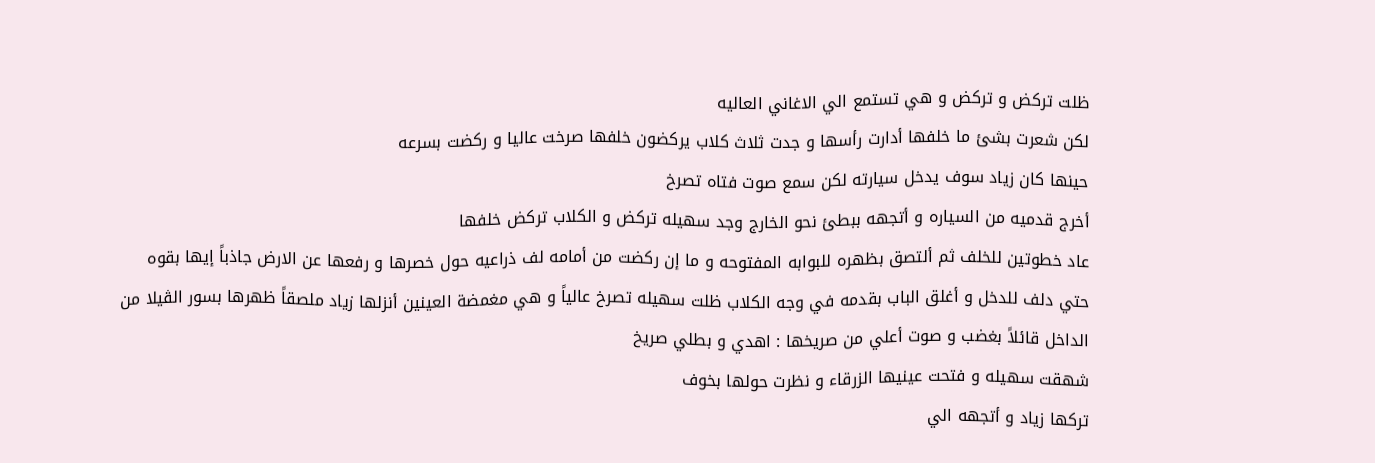ظلت تركض و تركض و هي تستمع الي الاغاني العاليه
لكن شعرت بشئ ما خلفها أدارت رأسها و جدت ثلاث كلاب يركضون خلفها صرخت عاليا و ركضت بسرعه
حينها كان زياد سوف يدخل سيارته لكن سمع صوت فتاه تصرخ
أخرج قدميه من السياره و أتجهه ببطئ نحو الخارج وجد سهيله تركض و الكلاب تركض خلفها
عاد خطوتين للخلف ثم ألتصق بظهره للبوابه المفتوحه و ما إن ركضت من أمامه لف ذراعيه حول خصرها و رفعها عن الارض جاذباً إيها بقوه حتي دلف للدخل و أغلق الباب بقدمه في وجه الكلاب ظلت سهيله تصرخ عالياً و هي مغمضة العينين أنزلها زياد ملصقاً ظهرها بسور الڤيلا من الداخل قائلاً بغضب و صوت أعلي من صريخها : اهدي و بطلي صريخ
شهقت سهيله و فتحت عينيها الزرقاء و نظرت حولها بخوف
تركها زياد و أتجهه الي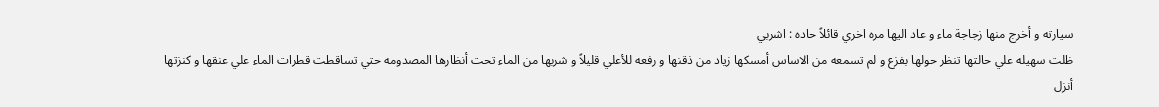سيارته و أخرج منها زجاجة ماء و عاد اليها مره اخري قائلاً حاده : اشربي
ظلت سهيله علي حالتها تنظر حولها بفزع و لم تسمعه من الاساس أمسكها زياد من ذقنها و رفعه للأعلي قليلاً و شربها من الماء تحت أنظارها المصدومه حتي تساقطت قطرات الماء علي عنقها و كنزتها
أنزل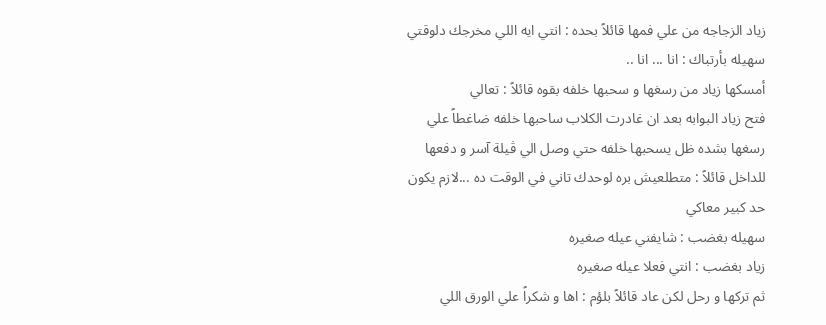زياد الزجاجه من علي فمها قائلاً بحده : انتي ايه اللي مخرجك دلوقتي
سهيله بأرتباك : انا ... انا ..
أمسكها زياد من رسغها و سحبها خلفه بقوه قائلاً : تعالي
فتح زياد البوابه بعد ان غادرت الكلاب ساحبها خلفه ضاغطاً علي رسغها بشده ظل يسحبها خلفه حتي وصل الي ڤيلة آسر و دفعها للداخل قائلاً : متطلعيش بره لوحدك تاني في الوقت ده ...لازم يكون حد كبير معاكي
سهيله بغضب : شايفني عيله صغيره
زياد بغضب : انتي فعلا عيله صغيره
ثم تركها و رحل لكن عاد قائلاً بلؤم : اها و شكراً علي الورق اللي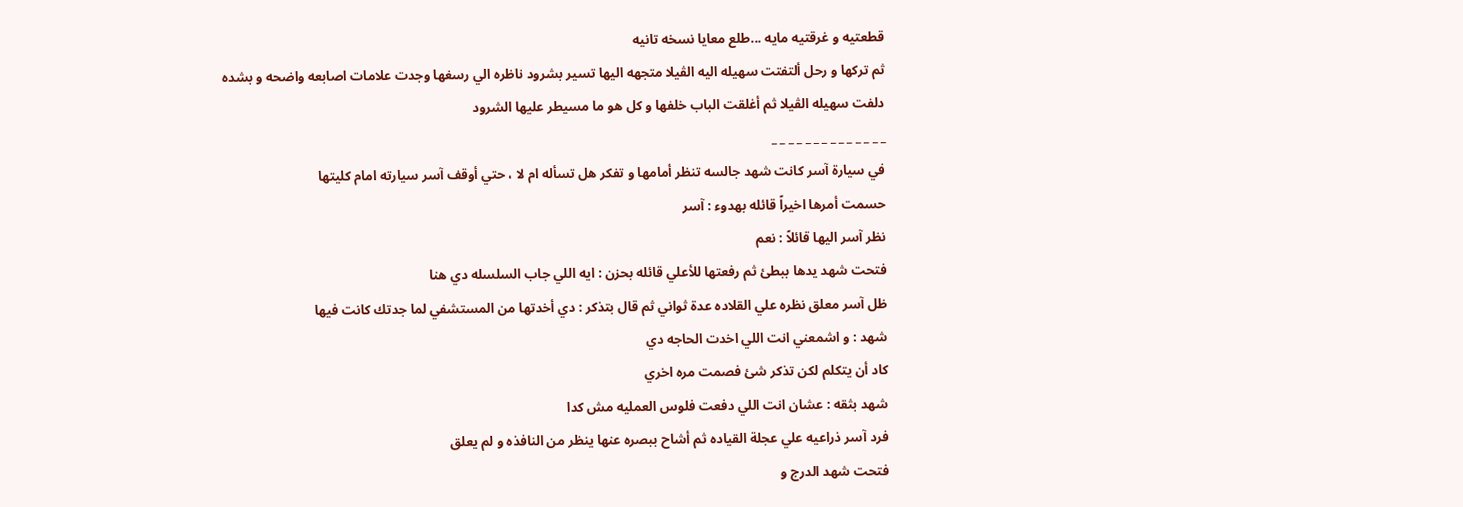قطعتيه و غرقتيه مايه ...طلع معايا نسخه تانيه
ثم تركها و رحل ألتفتت سهيله اليه الڤيلا متجهه اليها تسير بشرود ناظره الي رسغها وجدت علامات اصابعه واضحه و بشده
دلفت سهيله الڨيلا ثم أغلقت الباب خلفها و كل هو ما مسيطر عليها الشرود
_ _ _ _ _ _ _ _ _ _ _ _ _ _
في سيارة آسر كانت شهد جالسه تنظر أمامها و تفكر هل تسأله ام لا ، حتي أوقف آسر سيارته امام كليتها
حسمت أمرها اخيراً قائله بهدوء : آسر
نظر آسر اليها قائلاً : نعم
فتحت شهد يدها ببطئ ثم رفعتها للأعلي قائله بحزن : ايه اللي جاب السلسله دي هنا
ظل آسر معلق نظره علي القلاده عدة ثواني ثم قال بتذكر : دي أخدتها من المستشفي لما جدتك كانت فيها
شهد : و اشمعني انت اللي اخدت الحاجه دي
كاد أن يتكلم لكن تذكر شئ فصمت مره اخري
شهد بثقه : عشان انت اللي دفعت فلوس العمليه مش كدا
فرد آسر ذراعيه علي عجلة القياده ثم أشاح ببصره عنها ينظر من النافذه و لم يعلق
فتحت شهد الدرج و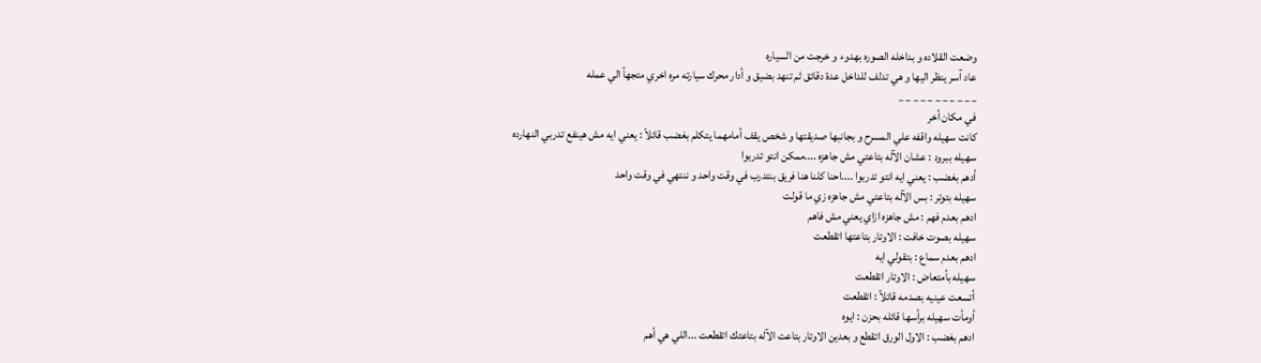وضعت القلاده و بداخله الصوره بهدوء و خرجت من السياره
عاد آسر ينظر اليها و هي تدلف للداخل عدة دقائق ثم تنهد بضيق و أدار محرك سيارته مره اخري متجهاً الي عمله
_ _ _ _ _ _ _ _ _ _ _
في مكان أخر
كانت سهيله واقفه علي المسرح و بجانبها صديقتها و شخص يقف أمامهما يتكلم بغضب قائلاً : يعني ايه مش هينفع تدربي النهارده
سهيله ببرود : عشان الآله بتاعتي مش جاهزه ....ممكن انتو تدربوا
أدهم بغضب : يعني ايه انتو تدربوا ....احنا كلنا هنا فريق بنتدرب في وقت واحد و ننتهي في وقت واحد
سهيله بتوتر : بس الآله بتاعتي مش جاهزه زي ما قولت
ادهم بعدم فهم : مش جاهزه ازاي يعني مش فاهم
سهيله بصوت خافت : الاوتار بتاعتها اتقطعت
ادهم بعدم سماع : بتقولي ايه
سهيله بأمتعاض : الاوتار اتقطعت
أتسعت عينيه بصدمه قائلاً : اتقطعت
أومأت سهيله برأسها قائله بحزن : ايوه
ادهم بغضب : الاول الورق اتقطع و بعدين الاوتار بتاعت الآله بتاعتك اتقطعت ...اللي هي أهم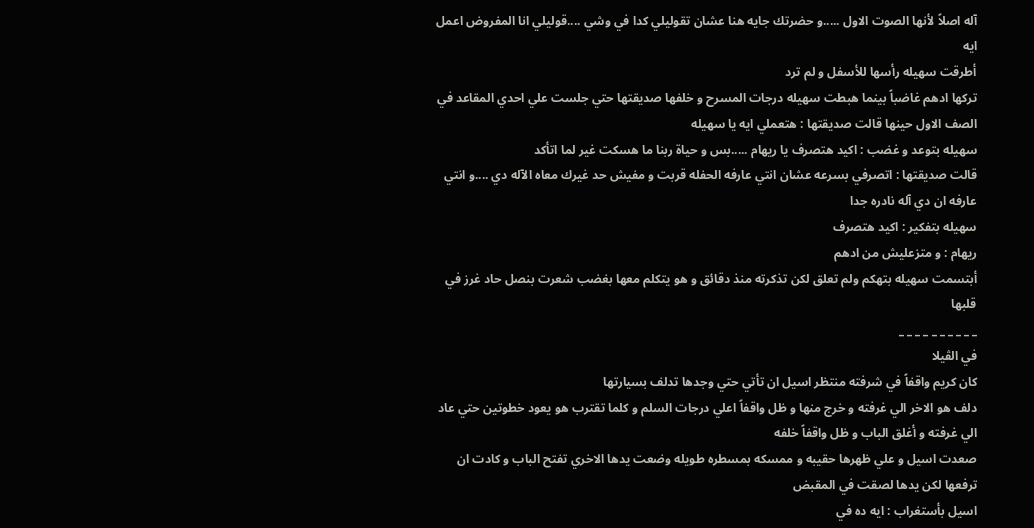آله اصلاً لأنها الصوت الاول .....و حضرتك جايه هنا عشان تقوليلي كدا في وشي ....قوليلي انا المفروض اعمل ايه
أطرقت سهيله رأسها للأسفل و لم ترد
تركها ادهم غاضباً بينما هبطت سهيله درجات المسرح و خلفها صديقتها حتي جلست علي احدي المقاعد في الصف الاول حينها قالت صديقتها : هتعملي ايه يا سهيله
سهيله بتوعد و غضب : اكيد هتصرف يا ريهام .....بس و حياة ربنا ما هسكت غير لما اتأكد
قالت صديقتها : اتصرفي بسرعه عشان انتي عارفه الحفله قربت و مفيش حد غيرك معاه الآله دي ....و انتي عارفه ان دي آله نادره جدا
سهيله بتفكير : اكيد هتصرف
ريهام : و متزعليش من ادهم
أبتسمت سهيله بتهكم ولم تعلق لكن تذكرته منذ دقائق و هو يتكلم معها بغضب شعرت بنصل حاد غرز في قلبها
_ _ _ _ _ _ _ _ _ _
في الڤيلا
كان كريم واقفاً في شرفته منتظر اسيل ان تأتي حتي وجدها تدلف بسيارتها
دلف هو الاخر الي غرفته و خرج منها و ظل واقفاً اعلي درجات السلم و كلما تقترب هو يعود خطوتين حتي عاد الي غرفته و أغلق الباب و ظل واقفاً خلفه
صعدت اسيل و علي ظهرها حقيبه و ممسكه بمسطره طويله وضعت يدها الاخري تفتح الباب و كادت ان ترفعها لكن يدها لصقت في المقبض
اسيل بأستغراب : ايه ده في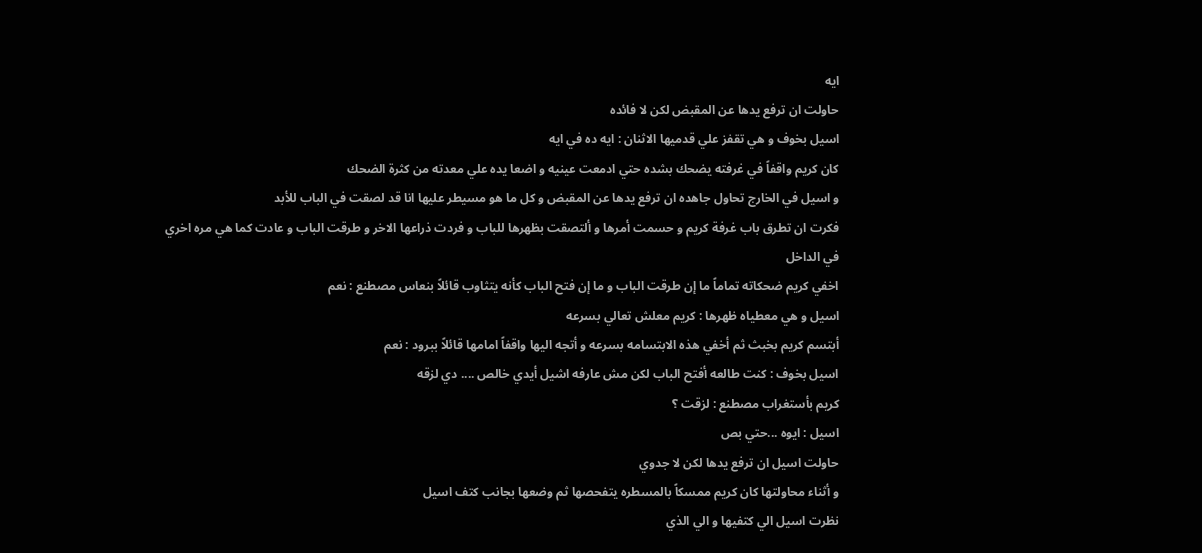ايه
حاولت ان ترفع يدها عن المقبض لكن لا فائده
اسيل بخوف و هي تقفز علي قدميها الاثنان : ايه ده في ايه
كان كريم واقفاً في غرفته يضحك بشده حتي ادمعت عينيه و اضعا يده علي معدته من كثرة الضحك
و اسيل في الخارج تحاول جاهده ان ترفع يدها عن المقبض و كل ما هو مسيطر عليها انا قد لصقت في الباب للأبد
فكرت ان تطرق باب غرفة كريم و حسمت أمرها و ألتصقت بظهرها للباب و فردت ذراعها الاخر و طرقت الباب و عادت كما هي مره اخري
في الداخل
اخفي كريم ضحكاته تماماً ما إن طرقت الباب و ما إن فتح الباب كأنه يتثاوب قائلاً بنعاس مصطنع : نعم
اسيل و هي معطياه ظهرها : كريم معلش تعالي بسرعه
أبتسم كريم بخبث ثم أخفي هذه الابتسامه بسرعه و أتجه اليها واقفاً امامها قائلاً ببرود : نعم
اسيل بخوف : كنت طالعه أفتح الباب لكن مش عارفه اشيل أيدي خالص .... دي لزقه
كريم بأستغراب مصطنع : لزقت ؟
اسيل : ايوه ...حتي بص
حاولت اسيل ان ترفع يدها لكن لا جدوي
و أثناء محاولتها كان كريم ممسكاً بالمسطره يتفحصها ثم وضعها بجانب كتف اسيل
نظرت اسيل الي كتفيها و الي الذي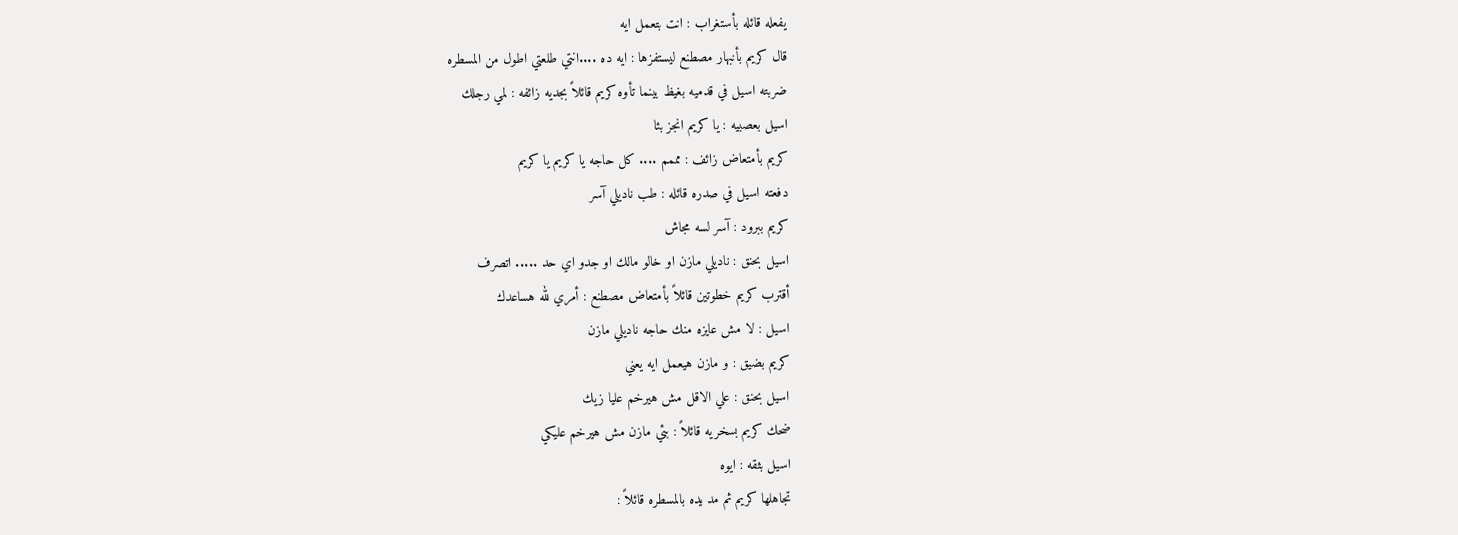يفعله قائله بأستغراب : انت بتعمل ايه
قال كريم بأنبهار مصطنع ليستفزها : ايه ده ....انتي طلعتي اطول من المسطره
ضربته اسيل في قدميه بغيظ بينما تأوه كريم قائلاً بجديه زائفه : لمي رجلك
اسيل بعصبيه : يا كريم انجز بئا
كريم بأمتعاض زائف : مممم .... كل حاجه يا كريم يا كريم
دفعته اسيل في صدره قائله : طب ناديلي آسر
كريم ببرود : آسر لسه مجاش
اسيل بحنق : ناديلي مازن او خالو مالك او جدو اي حد ..... اتصرف
أقترب كريم خطوتين قائلاً بأمتعاض مصطنع : أمري لله هساعدك
اسيل : لا مش عايزه منك حاجه ناديلي مازن
كريم بضيق : و مازن هيعمل ايه يعني
اسيل بحنق : علي الاقل مش هيرخم عليا زيك
ضحك كريم بسخريه قائلاً : بئي مازن مش هيرخم عليكي
اسيل بثقه : ايوه
تجاهلها كريم ثم مد يده بالمسطره قائلاً :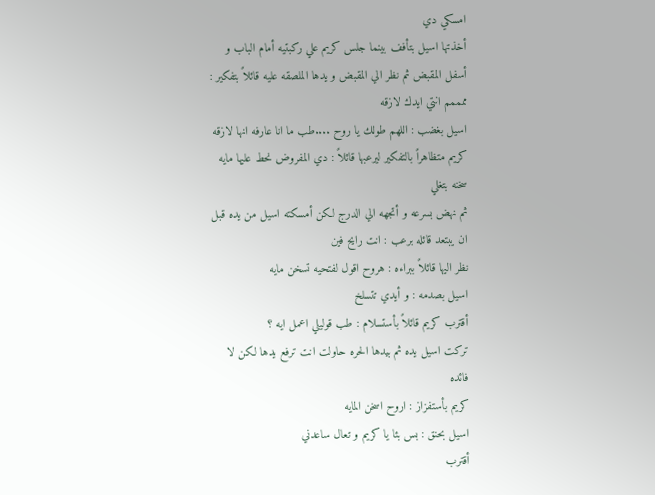امسكي دي
أخذتها اسيل بتأفف بينما جلس كريم علي ركبتيه أمام الباب و أسفل المقبض ثم نظر الي المقبض و يدها الملصقه عليه قائلاً بتفكير : ممممم انتي ايدك لازقه
اسيل بغضب : اللهم طولك يا روح ....طب ما انا عارفه انها لازقه
كريم متظاهراً بالتفكير ليرعبها قائلاً : دي المفروض نحط عليها مايه سخنه بتغلي
ثم نهض بسرعه و أتجهه الي الدرج لكن أمسكته اسيل من يده قبل ان يبتعد قائله برعب : انت رايح فين
نظر اليها قائلاً ببراءه : هروح اقول لفتحيه تسخن مايه
اسيل بصدمه : و أيدي تتسلخ
أقترب كريم قائلاً بأستسلام : طب قوليلي اعمل ايه ؟
تركت اسيل يده ثم بيدها الحره حاولت انت ترفع يدها لكن لا فائده
كريم بأستفزاز : اروح اسخن المايه
اسيل بحنق : بس بئا يا كريم و تعال ساعدني
أقترب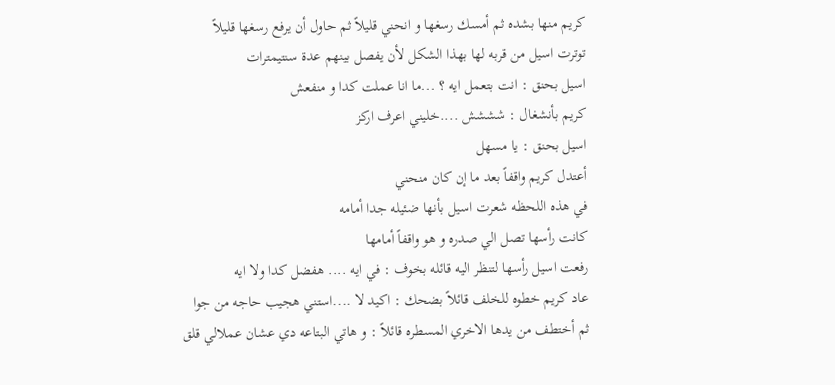كريم منها بشده ثم أمسك رسغها و انحني قليلاً ثم حاول أن يرفع رسغها قليلاً
توترت اسيل من قربه لها بهذا الشكل لأن يفصل بينهم عدة سنتيمترات
اسيل بحنق : انت بتعمل ايه ؟ ...ما انا عملت كدا و منفعش
كريم بأنشغال : شششش ....خليني اعرف اركز
اسيل بحنق : يا مسهل
أعتدل كريم واقفاً بعد ما إن كان منحني
في هذه اللحظه شعرت اسيل بأنها ضئيله جدا أمامه
كانت رأسها تصل الي صدره و هو واقفاً أمامها
رفعت اسيل رأسها لتنظر اليه قائله بخوف : في ايه .... هفضل كدا ولا ايه
عاد كريم خطوه للخلف قائلاً بضحك : اكيد لا ....استني هجيب حاجه من جوا
ثم أختطف من يدها الاخري المسطره قائلاً : و هاتي البتاعه دي عشان عملالي قلق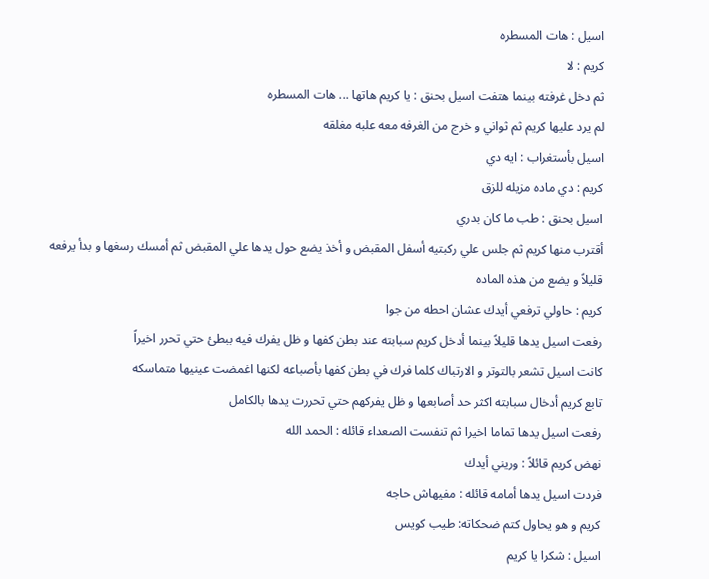اسيل : هات المسطره
كريم : لا
ثم دخل غرفته بينما هتفت اسيل بحنق : يا كريم هاتها ... هات المسطره
لم يرد عليها كريم ثم ثواني و خرج من الغرفه معه علبه مغلقه
اسيل بأستغراب : ايه دي
كريم : دي ماده مزيله للزق
اسيل بحنق : طب ما كان بدري
أقترب منها كريم ثم جلس علي ركبتيه أسفل المقبض و أخذ يضع حول يدها علي المقبض ثم أمسك رسغها و بدأ يرفعه قليلاً و يضع من هذه الماده
كريم : حاولي ترفعي أيدك عشان احطه من جوا
رفعت اسيل يدها قليلاً بينما أدخل كريم سبابته عند بطن كفها و ظل يفرك فيه ببطئ حتي تحرر اخيراً
كانت اسيل تشعر بالتوتر و الارتباك كلما فرك في بطن كفها بأصباعه لكنها اغمضت عينيها متماسكه
تابع كريم أدخال سبابته اكثر حد أصابعها و ظل يفركهم حتي تحررت يدها بالكامل
رفعت اسيل يدها تماما اخيرا ثم تنفست الصعداء قائله : الحمد الله
نهض كريم قائلاً : وريني أيدك
فردت اسيل يدها أمامه قائله : مفيهاش حاجه
كريم و هو يحاول كتم ضحكاته: طيب كويس
اسيل : شكرا يا كريم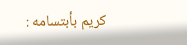كريم بأبتسامه :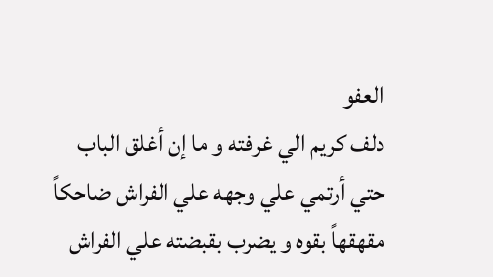العفو
دلف كريم الي غرفته و ما إن أغلق الباب حتي أرتمي علي وجهه علي الفراش ضاحكاً مقهقهاً بقوه و يضرب بقبضته علي الفراش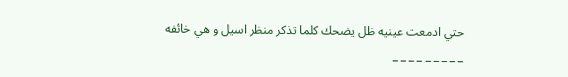حتي ادمعت عينيه ظل يضحك كلما تذكر منظر اسيل و هي خائفه
_ _ _ _ _ _ _ _ _